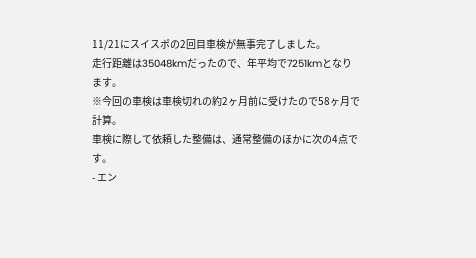11/21にスイスポの2回目車検が無事完了しました。
走行距離は35048kmだったので、年平均で7251kmとなります。
※今回の車検は車検切れの約2ヶ月前に受けたので58ヶ月で計算。
車検に際して依頼した整備は、通常整備のほかに次の4点です。
- エン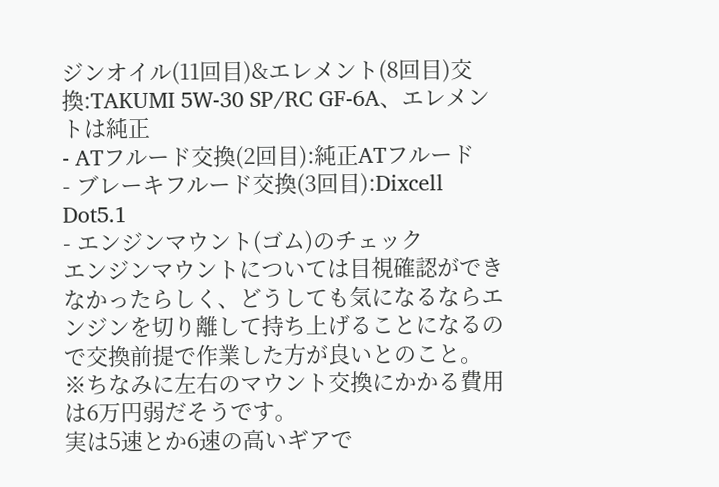ジンオイル(11回目)&エレメント(8回目)交換:TAKUMI 5W-30 SP/RC GF-6A、エレメントは純正
- ATフルード交換(2回目):純正ATフルード
- ブレーキフルード交換(3回目):Dixcell Dot5.1
- エンジンマウント(ゴム)のチェック
エンジンマウントについては目視確認ができなかったらしく、どうしても気になるならエンジンを切り離して持ち上げることになるので交換前提で作業した方が良いとのこと。
※ちなみに左右のマウント交換にかかる費用は6万円弱だそうです。
実は5速とか6速の高いギアで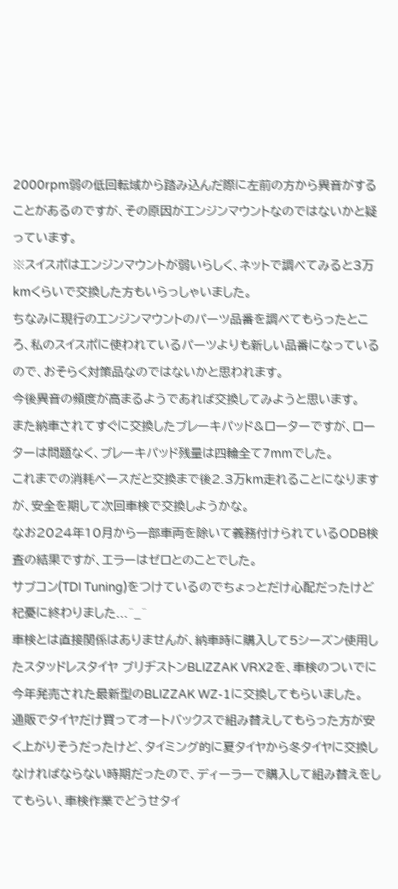2000rpm弱の低回転域から踏み込んだ際に左前の方から異音がすることがあるのですが、その原因がエンジンマウントなのではないかと疑っています。
※スイスポはエンジンマウントが弱いらしく、ネットで調べてみると3万kmくらいで交換した方もいらっしゃいました。
ちなみに現行のエンジンマウントのパーツ品番を調べてもらったところ、私のスイスポに使われているパーツよりも新しい品番になっているので、おそらく対策品なのではないかと思われます。
今後異音の頻度が高まるようであれば交換してみようと思います。
また納車されてすぐに交換したブレーキパッド&ローターですが、ローターは問題なく、ブレーキパッド残量は四輪全て7mmでした。
これまでの消耗ペースだと交換まで後2.3万km走れることになりますが、安全を期して次回車検で交換しようかな。
なお2024年10月から一部車両を除いて義務付けられているODB検査の結果ですが、エラーはゼロとのことでした。
サブコン(TDI Tuning)をつけているのでちょっとだけ心配だったけど杞憂に終わりました...^_^
車検とは直接関係はありませんが、納車時に購入して5シーズン使用したスタッドレスタイヤ ブリヂストンBLIZZAK VRX2を、車検のついでに今年発売された最新型のBLIZZAK WZ-1に交換してもらいました。
通販でタイヤだけ買ってオートバックスで組み替えしてもらった方が安く上がりそうだったけど、タイミング的に夏タイヤから冬タイヤに交換しなければならない時期だったので、ディーラーで購入して組み替えをしてもらい、車検作業でどうせタイ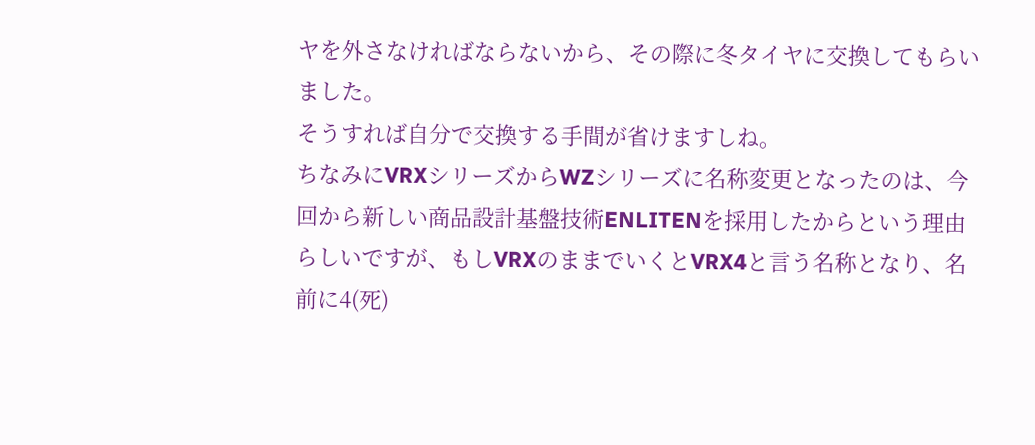ヤを外さなければならないから、その際に冬タイヤに交換してもらいました。
そうすれば自分で交換する手間が省けますしね。
ちなみにVRXシリーズからWZシリーズに名称変更となったのは、今回から新しい商品設計基盤技術ENLITENを採用したからという理由らしいですが、もしVRXのままでいくとVRX4と言う名称となり、名前に4(死)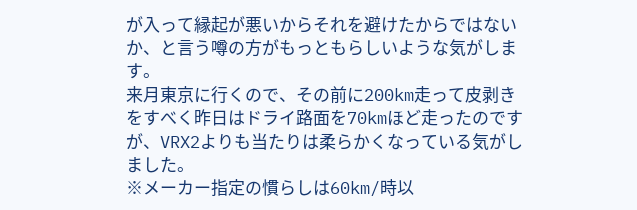が入って縁起が悪いからそれを避けたからではないか、と言う噂の方がもっともらしいような気がします。
来月東京に行くので、その前に200km走って皮剥きをすべく昨日はドライ路面を70kmほど走ったのですが、VRX2よりも当たりは柔らかくなっている気がしました。
※メーカー指定の慣らしは60km/時以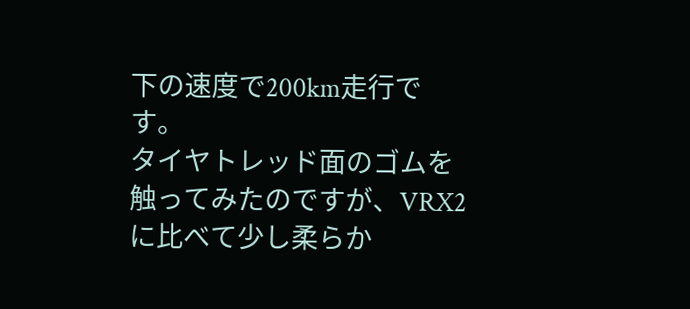下の速度で200km走行です。
タイヤトレッド面のゴムを触ってみたのですが、VRX2に比べて少し柔らか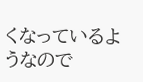くなっているようなので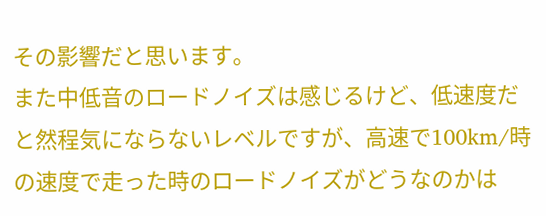その影響だと思います。
また中低音のロードノイズは感じるけど、低速度だと然程気にならないレベルですが、高速で100km/時の速度で走った時のロードノイズがどうなのかは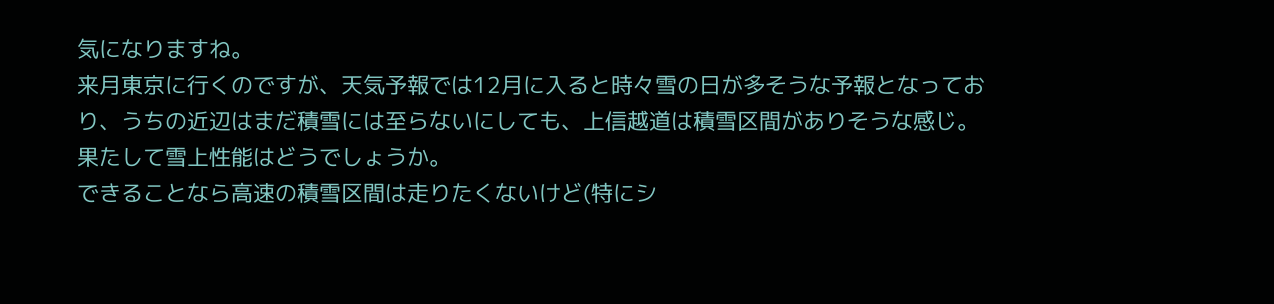気になりますね。
来月東京に行くのですが、天気予報では12月に入ると時々雪の日が多そうな予報となっており、うちの近辺はまだ積雪には至らないにしても、上信越道は積雪区間がありそうな感じ。
果たして雪上性能はどうでしょうか。
できることなら高速の積雪区間は走りたくないけど(特にシ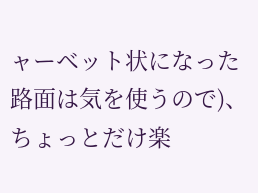ャーベット状になった路面は気を使うので)、ちょっとだけ楽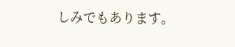しみでもあります。